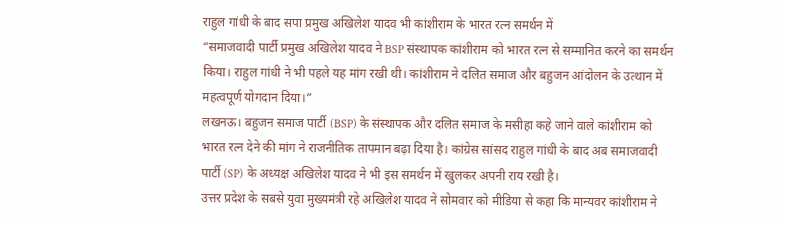राहुल गांधी के बाद सपा प्रमुख अखिलेश यादव भी कांशीराम के भारत रत्न समर्थन में
“समाजवादी पार्टी प्रमुख अखिलेश यादव ने BSP संस्थापक कांशीराम को भारत रत्न से सम्मानित करने का समर्थन किया। राहुल गांधी ने भी पहले यह मांग रखी थी। कांशीराम ने दलित समाज और बहुजन आंदोलन के उत्थान में महत्वपूर्ण योगदान दिया।”
लखनऊ। बहुजन समाज पार्टी (BSP) के संस्थापक और दलित समाज के मसीहा कहे जाने वाले कांशीराम को भारत रत्न देने की मांग ने राजनीतिक तापमान बढ़ा दिया है। कांग्रेस सांसद राहुल गांधी के बाद अब समाजवादी पार्टी (SP) के अध्यक्ष अखिलेश यादव ने भी इस समर्थन में खुलकर अपनी राय रखी है।
उत्तर प्रदेश के सबसे युवा मुख्यमंत्री रहे अखिलेश यादव ने सोमवार को मीडिया से कहा कि मान्यवर कांशीराम ने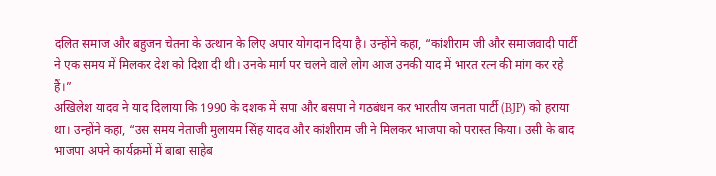दलित समाज और बहुजन चेतना के उत्थान के लिए अपार योगदान दिया है। उन्होंने कहा, “कांशीराम जी और समाजवादी पार्टी ने एक समय में मिलकर देश को दिशा दी थी। उनके मार्ग पर चलने वाले लोग आज उनकी याद में भारत रत्न की मांग कर रहे हैं।”
अखिलेश यादव ने याद दिलाया कि 1990 के दशक में सपा और बसपा ने गठबंधन कर भारतीय जनता पार्टी (BJP) को हराया था। उन्होंने कहा, “उस समय नेताजी मुलायम सिंह यादव और कांशीराम जी ने मिलकर भाजपा को परास्त किया। उसी के बाद भाजपा अपने कार्यक्रमों में बाबा साहेब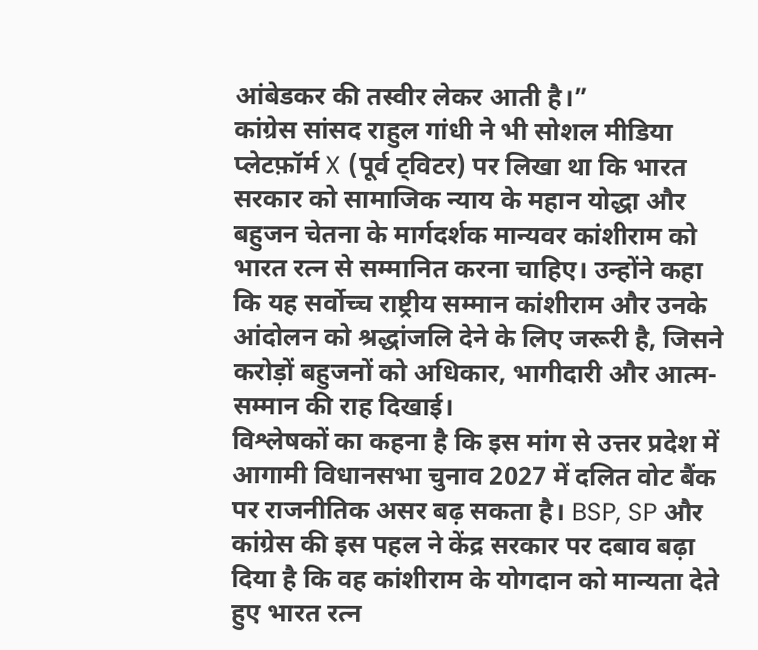आंबेडकर की तस्वीर लेकर आती है।”
कांग्रेस सांसद राहुल गांधी ने भी सोशल मीडिया प्लेटफ़ॉर्म X (पूर्व ट्विटर) पर लिखा था कि भारत सरकार को सामाजिक न्याय के महान योद्धा और बहुजन चेतना के मार्गदर्शक मान्यवर कांशीराम को भारत रत्न से सम्मानित करना चाहिए। उन्होंने कहा कि यह सर्वोच्च राष्ट्रीय सम्मान कांशीराम और उनके आंदोलन को श्रद्धांजलि देने के लिए जरूरी है, जिसने करोड़ों बहुजनों को अधिकार, भागीदारी और आत्म-सम्मान की राह दिखाई।
विश्लेषकों का कहना है कि इस मांग से उत्तर प्रदेश में आगामी विधानसभा चुनाव 2027 में दलित वोट बैंक पर राजनीतिक असर बढ़ सकता है। BSP, SP और कांग्रेस की इस पहल ने केंद्र सरकार पर दबाव बढ़ा दिया है कि वह कांशीराम के योगदान को मान्यता देते हुए भारत रत्न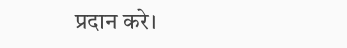प्रदान करे।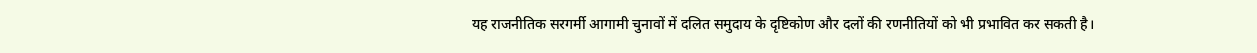यह राजनीतिक सरगर्मी आगामी चुनावों में दलित समुदाय के दृष्टिकोण और दलों की रणनीतियों को भी प्रभावित कर सकती है।